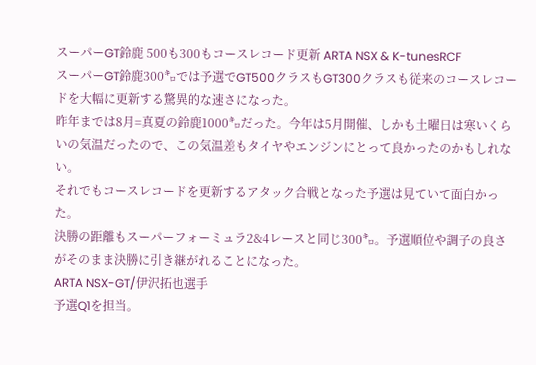スーパーGT鈴鹿 500も300もコースレコード更新 ARTA NSX & K-tunesRCF
スーパーGT鈴鹿300㌔では予選でGT500クラスもGT300クラスも従来のコースレコードを大幅に更新する驚異的な速さになった。
昨年までは8月=真夏の鈴鹿1000㌔だった。今年は5月開催、しかも土曜日は寒いくらいの気温だったので、この気温差もタイヤやエンジンにとって良かったのかもしれない。
それでもコースレコードを更新するアタック合戦となった予選は見ていて面白かった。
決勝の距離もスーパーフォーミュラ2&4レースと同じ300㌔。予選順位や調子の良さがそのまま決勝に引き継がれることになった。
ARTA NSX-GT/伊沢拓也選手
予選Q1を担当。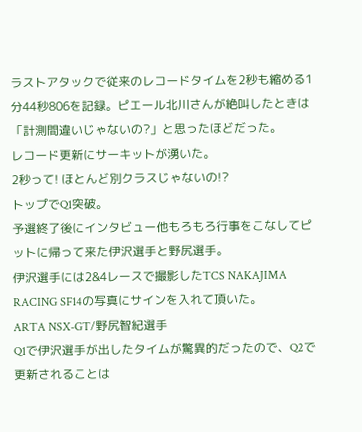ラストアタックで従来のレコードタイムを2秒も縮める1分44秒806を記録。ピエール北川さんが絶叫したときは「計測間違いじゃないの?」と思ったほどだった。
レコード更新にサーキットが湧いた。
2秒って! ほとんど別クラスじゃないの!?
トップでQ1突破。
予選終了後にインタビュー他もろもろ行事をこなしてピットに帰って来た伊沢選手と野尻選手。
伊沢選手には2&4レースで撮影したTCS NAKAJIMA RACING SF14の写真にサインを入れて頂いた。
ARTA NSX-GT/野尻智紀選手
Q1で伊沢選手が出したタイムが驚異的だったので、Q2で更新されることは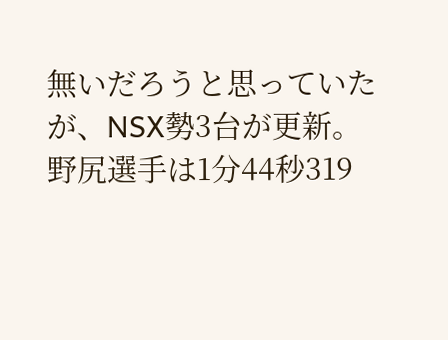無いだろうと思っていたが、NSX勢3台が更新。
野尻選手は1分44秒319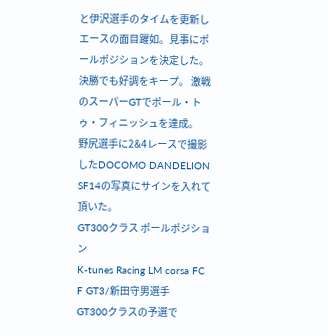と伊沢選手のタイムを更新しエースの面目躍如。見事にポールポジションを決定した。
決勝でも好調をキープ。 激戦のスーパーGTでポール・トゥ・フィニッシュを達成。
野尻選手に2&4レースで撮影したDOCOMO DANDELION SF14の写真にサインを入れて頂いた。
GT300クラス ポールポジション
K-tunes Racing LM corsa FC F GT3/新田守男選手
GT300クラスの予選で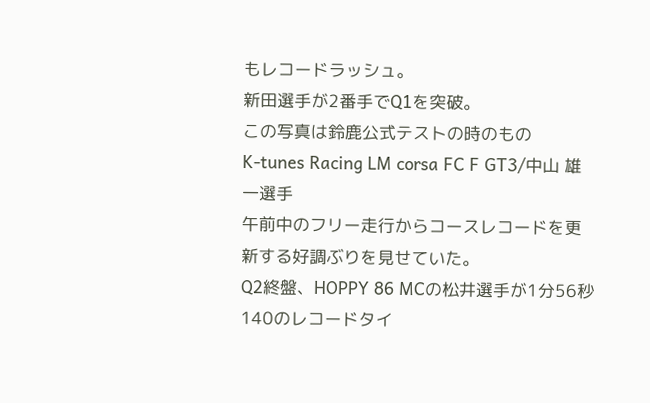もレコードラッシュ。
新田選手が2番手でQ1を突破。
この写真は鈴鹿公式テストの時のもの
K-tunes Racing LM corsa FC F GT3/中山 雄一選手
午前中のフリー走行からコースレコードを更新する好調ぶりを見せていた。
Q2終盤、HOPPY 86 MCの松井選手が1分56秒140のレコードタイ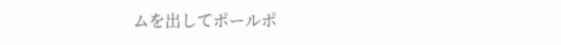ムを出してポールポ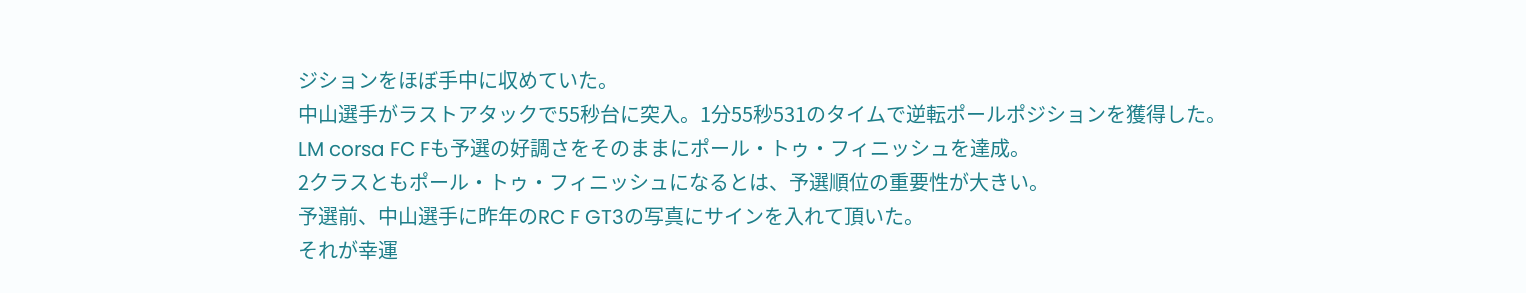ジションをほぼ手中に収めていた。
中山選手がラストアタックで55秒台に突入。1分55秒531のタイムで逆転ポールポジションを獲得した。
LM corsa FC Fも予選の好調さをそのままにポール・トゥ・フィニッシュを達成。
2クラスともポール・トゥ・フィニッシュになるとは、予選順位の重要性が大きい。
予選前、中山選手に昨年のRC F GT3の写真にサインを入れて頂いた。
それが幸運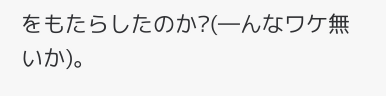をもたらしたのか?(―んなワケ無いか)。